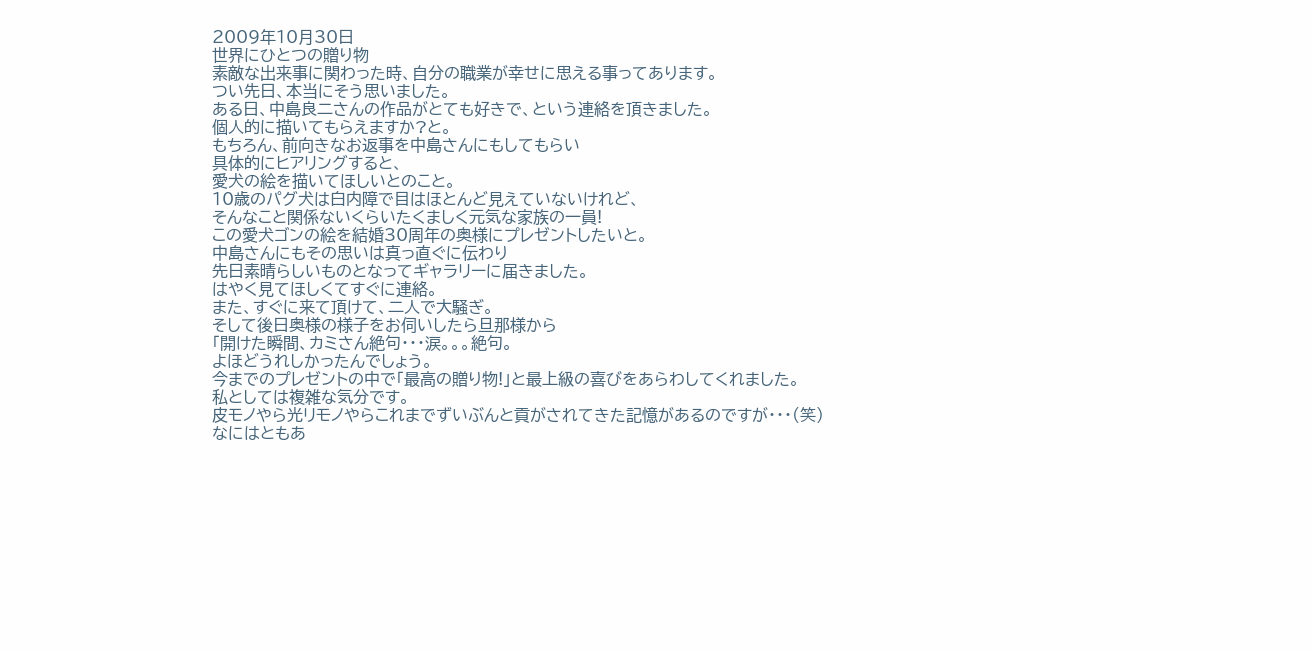2009年10月30日
世界にひとつの贈り物
素敵な出来事に関わった時、自分の職業が幸せに思える事ってあります。
つい先日、本当にそう思いました。
ある日、中島良二さんの作品がとても好きで、という連絡を頂きました。
個人的に描いてもらえますか?と。
もちろん、前向きなお返事を中島さんにもしてもらい
具体的にヒアリングすると、
愛犬の絵を描いてほしいとのこと。
10歳のパグ犬は白内障で目はほとんど見えていないけれど、
そんなこと関係ないくらいたくましく元気な家族の一員!
この愛犬ゴンの絵を結婚30周年の奥様にプレゼントしたいと。
中島さんにもその思いは真っ直ぐに伝わり
先日素晴らしいものとなってギャラリーに届きました。
はやく見てほしくてすぐに連絡。
また、すぐに来て頂けて、二人で大騒ぎ。
そして後日奥様の様子をお伺いしたら旦那様から
「開けた瞬間、カミさん絶句・・・涙。。。絶句。
よほどうれしかったんでしょう。
今までのプレゼントの中で「最高の贈り物!」と最上級の喜びをあらわしてくれました。
私としては複雑な気分です。
皮モノやら光リモノやらこれまでずいぶんと貢がされてきた記憶があるのですが・・・(笑)
なにはともあ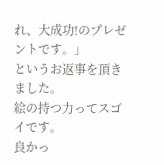れ、大成功!のプレゼントです。」
というお返事を頂きました。
絵の持つ力ってスゴイです。
良かっ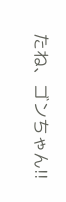たね、ゴンちゃん!!